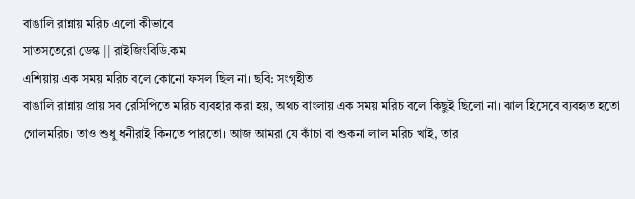বাঙালি রান্নায় মরিচ এলো কীভাবে
সাতসতেরো ডেস্ক || রাইজিংবিডি.কম
এশিয়ায় এক সময় মরিচ বলে কোনো ফসল ছিল না। ছবি: সংগৃহীত
বাঙালি রান্নায় প্রায় সব রেসিপিতে মরিচ ব্যবহার করা হয়, অথচ বাংলায় এক সময় মরিচ বলে কিছুই ছিলো না। ঝাল হিসেবে ব্যবহৃত হতো গোলমরিচ। তাও শুধু ধনীরাই কিনতে পারতো। আজ আমরা যে কাঁচা বা শুকনা লাল মরিচ খাই, তার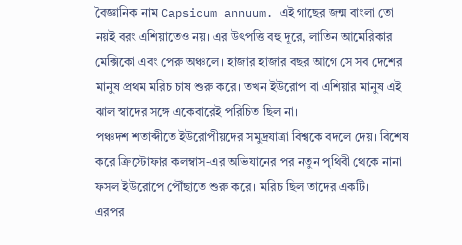বৈজ্ঞানিক নাম Capsicum annuum. এই গাছের জন্ম বাংলা তো নয়ই বরং এশিয়াতেও নয়। এর উৎপত্তি বহু দূরে, লাতিন আমেরিকার মেক্সিকো এবং পেরু অঞ্চলে। হাজার হাজার বছর আগে সে সব দেশের মানুষ প্রথম মরিচ চাষ শুরু করে। তখন ইউরোপ বা এশিয়ার মানুষ এই ঝাল স্বাদের সঙ্গে একেবারেই পরিচিত ছিল না।
পঞ্চদশ শতাব্দীতে ইউরোপীয়দের সমুদ্রযাত্রা বিশ্বকে বদলে দেয়। বিশেষ করে ক্রিস্টোফার কলম্বাস-এর অভিযানের পর নতুন পৃথিবী থেকে নানা ফসল ইউরোপে পৌঁছাতে শুরু করে। মরিচ ছিল তাদের একটি।
এরপর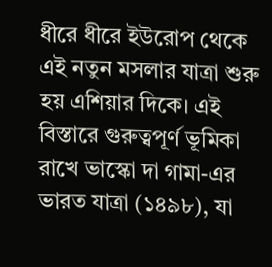ধীরে ধীরে ইউরোপ থেকে এই নতুন মসলার যাত্রা শুরু হয় এশিয়ার দিকে। এই বিস্তারে গুরুত্বপূর্ণ ভূমিকা রাখে ভাস্কো দা গামা-এর ভারত যাত্রা (১৪৯৮), যা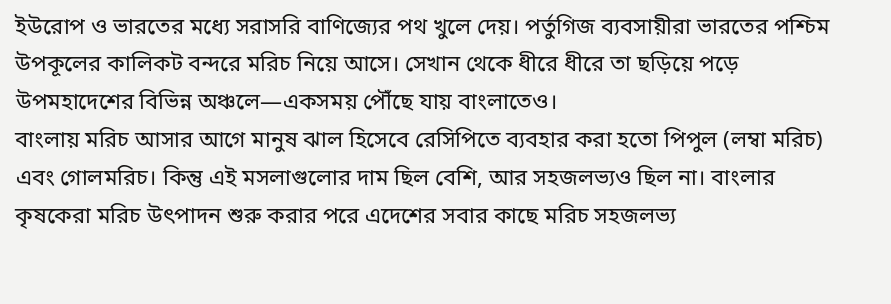ইউরোপ ও ভারতের মধ্যে সরাসরি বাণিজ্যের পথ খুলে দেয়। পর্তুগিজ ব্যবসায়ীরা ভারতের পশ্চিম উপকূলের কালিকট বন্দরে মরিচ নিয়ে আসে। সেখান থেকে ধীরে ধীরে তা ছড়িয়ে পড়ে উপমহাদেশের বিভিন্ন অঞ্চলে—একসময় পৌঁছে যায় বাংলাতেও।
বাংলায় মরিচ আসার আগে মানুষ ঝাল হিসেবে রেসিপিতে ব্যবহার করা হতো পিপুল (লম্বা মরিচ) এবং গোলমরিচ। কিন্তু এই মসলাগুলোর দাম ছিল বেশি, আর সহজলভ্যও ছিল না। বাংলার কৃষকেরা মরিচ উৎপাদন শুরু করার পরে এদেশের সবার কাছে মরিচ সহজলভ্য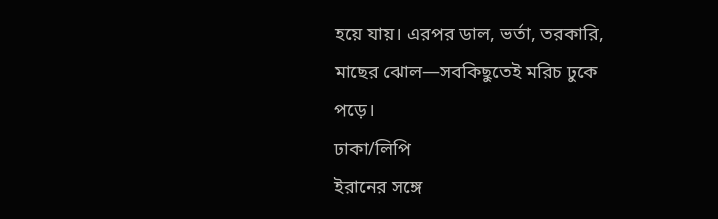হয়ে যায়। এরপর ডাল, ভর্তা, তরকারি, মাছের ঝোল—সবকিছুতেই মরিচ ঢুকে পড়ে।
ঢাকা/লিপি
ইরানের সঙ্গে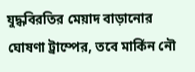যুদ্ধবিরতির মেয়াদ বাড়ানোর ঘোষণা ট্রাম্পের, তবে মার্কিন নৌ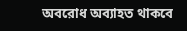অবরোধ অব্যাহত থাকবে